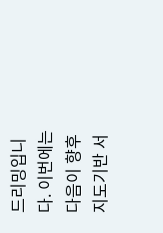드리밍입니다. 이번에는 다음이 향후 지도기반 서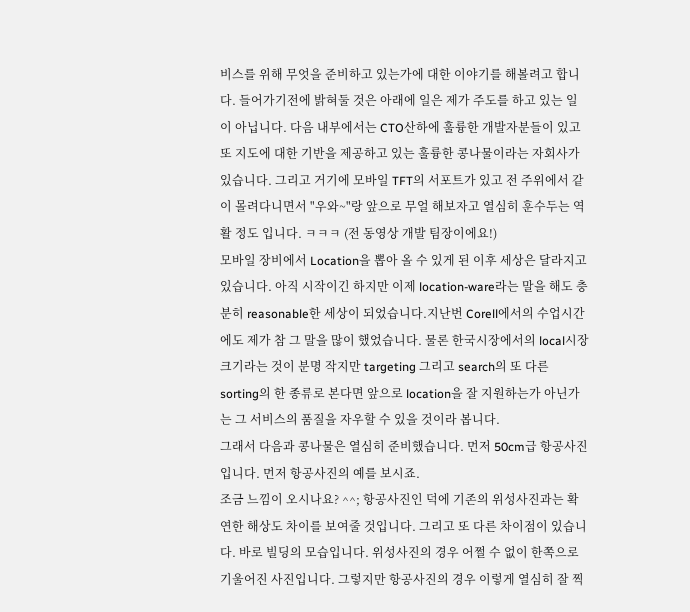비스를 위해 무엇을 준비하고 있는가에 대한 이야기를 해볼려고 합니다. 들어가기전에 밝혀둘 것은 아래에 일은 제가 주도를 하고 있는 일이 아닙니다. 다음 내부에서는 CTO산하에 훌륭한 개발자분들이 있고 또 지도에 대한 기반을 제공하고 있는 훌륭한 콩나물이라는 자회사가 있습니다. 그리고 거기에 모바일 TFT의 서포트가 있고 전 주위에서 같이 몰려다니면서 "우와~"랑 앞으로 무얼 해보자고 열심히 훈수두는 역활 정도 입니다. ㅋㅋㅋ (전 동영상 개발 팀장이에요!)
모바일 장비에서 Location을 뽑아 올 수 있게 된 이후 세상은 달라지고 있습니다. 아직 시작이긴 하지만 이제 location-ware라는 말을 해도 충분히 reasonable한 세상이 되었습니다.지난번 Corell에서의 수업시간에도 제가 참 그 말을 많이 했었습니다. 물론 한국시장에서의 local시장 크기라는 것이 분명 작지만 targeting 그리고 search의 또 다른 sorting의 한 종류로 본다면 앞으로 location을 잘 지원하는가 아닌가는 그 서비스의 품질을 자우할 수 있을 것이라 봅니다.
그래서 다음과 콩나물은 열심히 준비했습니다. 먼저 50cm급 항공사진입니다. 먼저 항공사진의 예를 보시죠.
조금 느낌이 오시나요? ^^; 항공사진인 덕에 기존의 위성사진과는 확연한 해상도 차이를 보여줄 것입니다. 그리고 또 다른 차이점이 있습니다. 바로 빌딩의 모습입니다. 위성사진의 경우 어쩔 수 없이 한쪽으로 기울어진 사진입니다. 그렇지만 항공사진의 경우 이렇게 열심히 잘 찍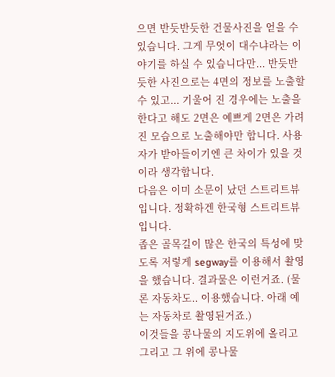으면 반듯반듯한 건물사진을 얻을 수 있습니다. 그게 무엇이 대수냐라는 이야기를 하실 수 있습니다만... 반듯반듯한 사진으로는 4면의 정보를 노출할 수 있고... 기울어 진 경우에는 노출을 한다고 해도 2면은 예쁘게 2면은 가려진 모습으로 노출해야만 합니다. 사용자가 받아들이기엔 큰 차이가 있을 것이라 생각합니다.
다음은 이미 소문이 났던 스트리트뷰입니다. 정확하겐 한국형 스트리트뷰입니다.
좁은 골목길이 많은 한국의 특성에 맞도록 저렇게 segway를 이용해서 촬영을 했습니다. 결과물은 이런거죠. (물론 자동차도.. 이용했습니다. 아래 예는 자동차로 촬영된거죠.)
이것들을 콩나물의 지도위에 올리고 그리고 그 위에 콩나물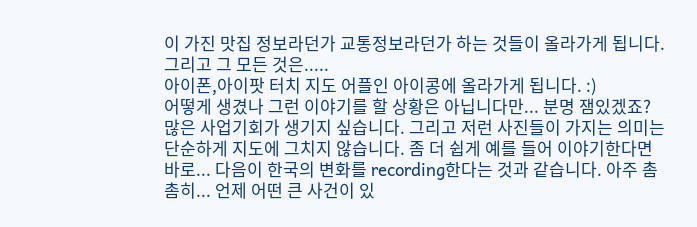이 가진 맛집 정보라던가 교통정보라던가 하는 것들이 올라가게 됩니다. 그리고 그 모든 것은.....
아이폰,아이팟 터치 지도 어플인 아이콩에 올라가게 됩니다. :)
어떻게 생겼나 그런 이야기를 할 상황은 아닙니다만... 분명 잼있겠죠? 많은 사업기회가 생기지 싶습니다. 그리고 저런 사진들이 가지는 의미는 단순하게 지도에 그치지 않습니다. 좀 더 쉽게 예를 들어 이야기한다면 바로... 다음이 한국의 변화를 recording한다는 것과 같습니다. 아주 촘촘히... 언제 어떤 큰 사건이 있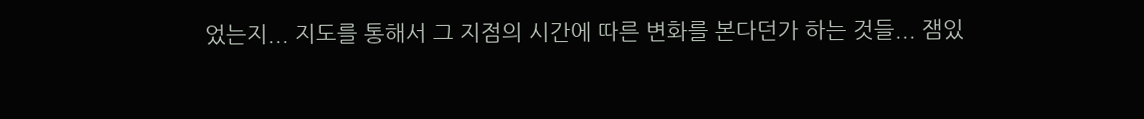었는지... 지도를 통해서 그 지점의 시간에 따른 변화를 본다던가 하는 것들... 잼있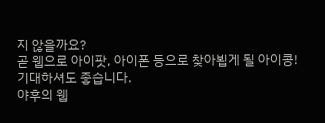지 않을까요?
곧 웹으로 아이팟, 아이폰 등으로 찾아뵙게 될 아이콩! 기대하셔도 좋습니다.
야후의 웹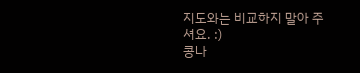지도와는 비교하지 말아 주셔요. :)
콩나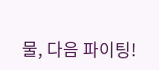물, 다음 파이팅!